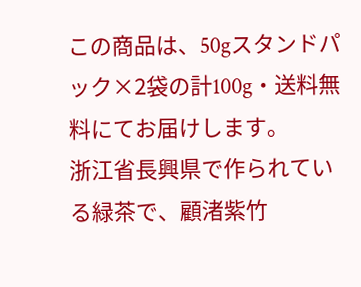この商品は、50gスタンドパック×2袋の計100g・送料無料にてお届けします。
浙江省長興県で作られている緑茶で、顧渚紫竹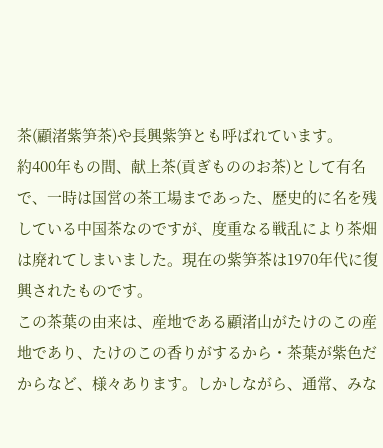茶(顧渚紫笋茶)や長興紫笋とも呼ばれています。
約400年もの間、献上茶(貢ぎもののお茶)として有名で、一時は国営の茶工場まであった、歴史的に名を残している中国茶なのですが、度重なる戦乱により茶畑は廃れてしまいました。現在の紫笋茶は1970年代に復興されたものです。
この茶葉の由来は、産地である顧渚山がたけのこの産地であり、たけのこの香りがするから・茶葉が紫色だからなど、様々あります。しかしながら、通常、みな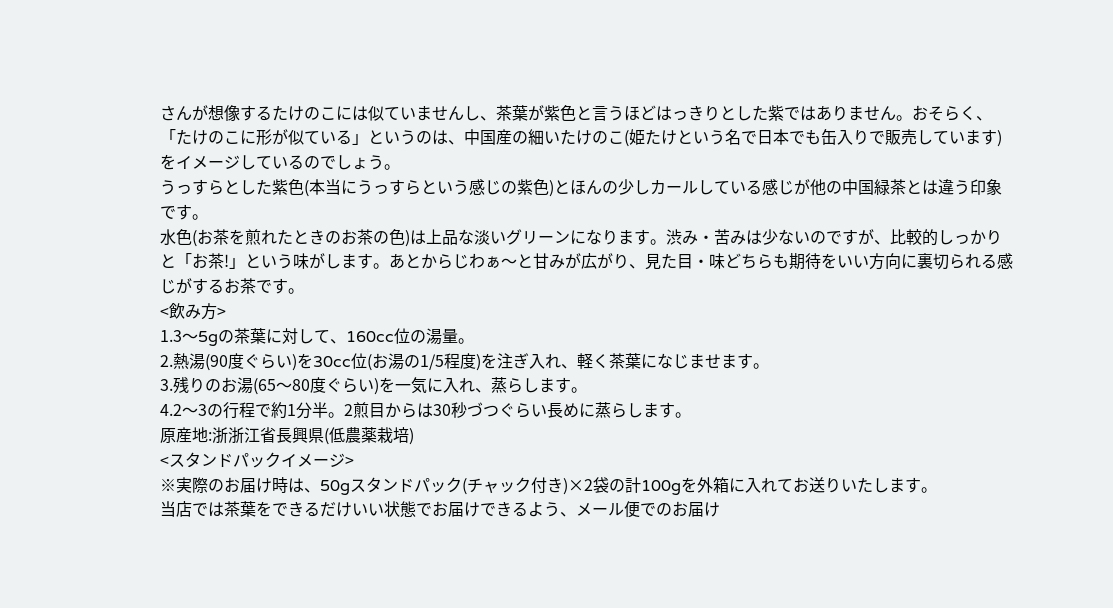さんが想像するたけのこには似ていませんし、茶葉が紫色と言うほどはっきりとした紫ではありません。おそらく、「たけのこに形が似ている」というのは、中国産の細いたけのこ(姫たけという名で日本でも缶入りで販売しています)をイメージしているのでしょう。
うっすらとした紫色(本当にうっすらという感じの紫色)とほんの少しカールしている感じが他の中国緑茶とは違う印象です。
水色(お茶を煎れたときのお茶の色)は上品な淡いグリーンになります。渋み・苦みは少ないのですが、比較的しっかりと「お茶!」という味がします。あとからじわぁ〜と甘みが広がり、見た目・味どちらも期待をいい方向に裏切られる感じがするお茶です。
<飲み方>
1.3〜5gの茶葉に対して、160cc位の湯量。
2.熱湯(90度ぐらい)を30cc位(お湯の1/5程度)を注ぎ入れ、軽く茶葉になじませます。
3.残りのお湯(65〜80度ぐらい)を一気に入れ、蒸らします。
4.2〜3の行程で約1分半。2煎目からは30秒づつぐらい長めに蒸らします。
原産地:浙浙江省長興県(低農薬栽培)
<スタンドパックイメージ>
※実際のお届け時は、50gスタンドパック(チャック付き)×2袋の計100gを外箱に入れてお送りいたします。
当店では茶葉をできるだけいい状態でお届けできるよう、メール便でのお届け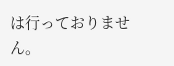は行っておりません。